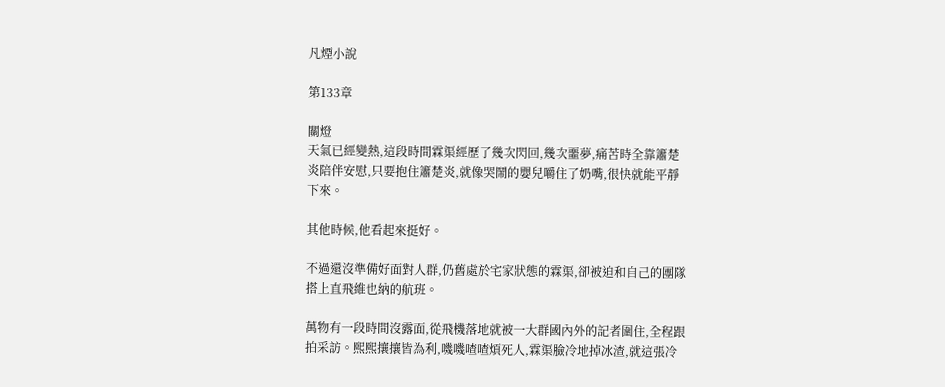凡煙小說

第133章

關燈
天氣已經變熱,這段時間霖渠經歷了幾次閃回,幾次噩夢,痛苦時全靠簫楚炎陪伴安慰,只要抱住簫楚炎,就像哭鬧的嬰兒嚼住了奶嘴,很快就能平靜下來。

其他時候,他看起來挺好。

不過還沒準備好面對人群,仍舊處於宅家狀態的霖渠,卻被迫和自己的團隊搭上直飛維也納的航班。

萬物有一段時間沒露面,從飛機落地就被一大群國內外的記者圍住,全程跟拍采訪。熙熙攘攘皆為利,嘰嘰喳喳煩死人,霖渠臉冷地掉冰渣,就這張冷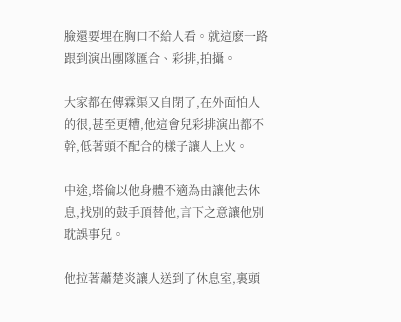臉還要埋在胸口不給人看。就這麽一路跟到演出團隊匯合、彩排,拍攝。

大家都在傳霖渠又自閉了,在外面怕人的很,甚至更糟,他這會兒彩排演出都不幹,低著頭不配合的樣子讓人上火。

中途,塔倫以他身體不適為由讓他去休息,找別的鼓手頂替他,言下之意讓他別耽誤事兒。

他拉著蕭楚炎讓人送到了休息室,裏頭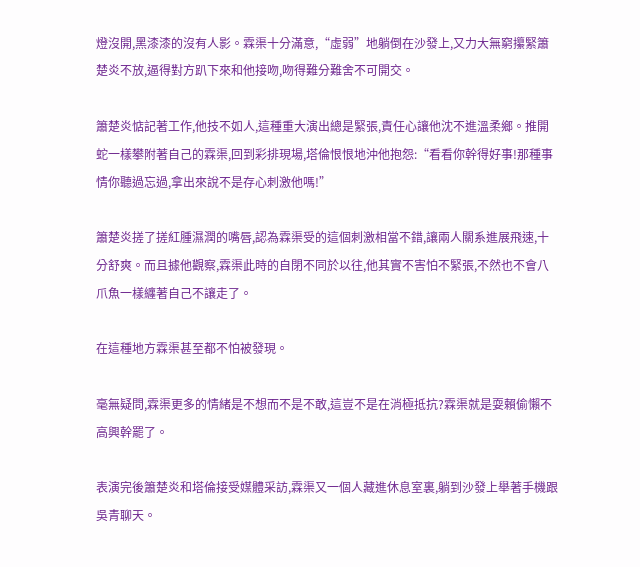燈沒開,黑漆漆的沒有人影。霖渠十分滿意,“虛弱”地躺倒在沙發上,又力大無窮攥緊簫楚炎不放,逼得對方趴下來和他接吻,吻得難分難舍不可開交。

簫楚炎惦記著工作,他技不如人,這種重大演出總是緊張,責任心讓他沈不進溫柔鄉。推開蛇一樣攀附著自己的霖渠,回到彩排現場,塔倫恨恨地沖他抱怨:“看看你幹得好事!那種事情你聽過忘過,拿出來說不是存心刺激他嗎!”

簫楚炎搓了搓紅腫濕潤的嘴唇,認為霖渠受的這個刺激相當不錯,讓兩人關系進展飛速,十分舒爽。而且據他觀察,霖渠此時的自閉不同於以往,他其實不害怕不緊張,不然也不會八爪魚一樣纏著自己不讓走了。

在這種地方霖渠甚至都不怕被發現。

毫無疑問,霖渠更多的情緒是不想而不是不敢,這豈不是在消極抵抗?霖渠就是耍賴偷懶不高興幹罷了。

表演完後簫楚炎和塔倫接受媒體采訪,霖渠又一個人藏進休息室裏,躺到沙發上舉著手機跟吳青聊天。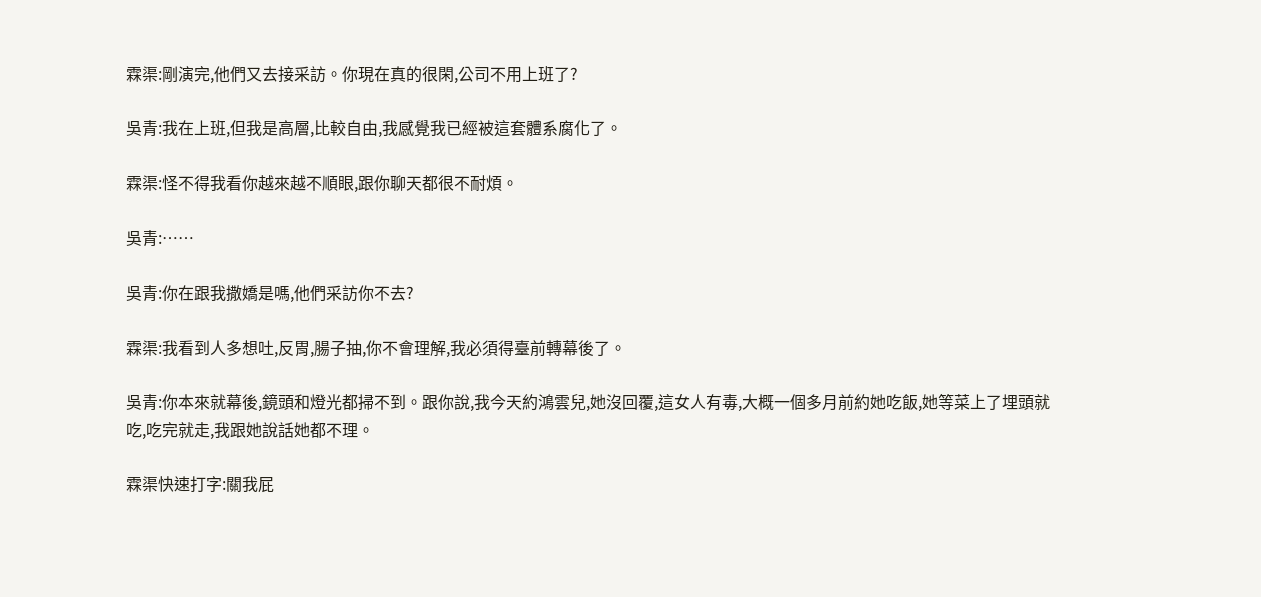霖渠:剛演完,他們又去接采訪。你現在真的很閑,公司不用上班了?

吳青:我在上班,但我是高層,比較自由,我感覺我已經被這套體系腐化了。

霖渠:怪不得我看你越來越不順眼,跟你聊天都很不耐煩。

吳青:……

吳青:你在跟我撒嬌是嗎,他們采訪你不去?

霖渠:我看到人多想吐,反胃,腸子抽,你不會理解,我必須得臺前轉幕後了。

吳青:你本來就幕後,鏡頭和燈光都掃不到。跟你說,我今天約鴻雲兒,她沒回覆,這女人有毒,大概一個多月前約她吃飯,她等菜上了埋頭就吃,吃完就走,我跟她說話她都不理。

霖渠快速打字:關我屁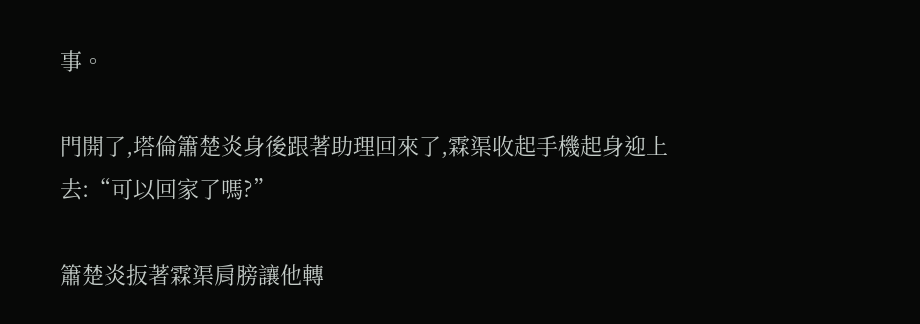事。

門開了,塔倫簫楚炎身後跟著助理回來了,霖渠收起手機起身迎上去:“可以回家了嗎?”

簫楚炎扳著霖渠肩膀讓他轉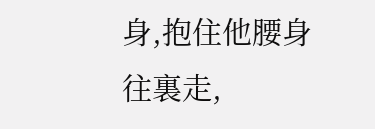身,抱住他腰身往裏走,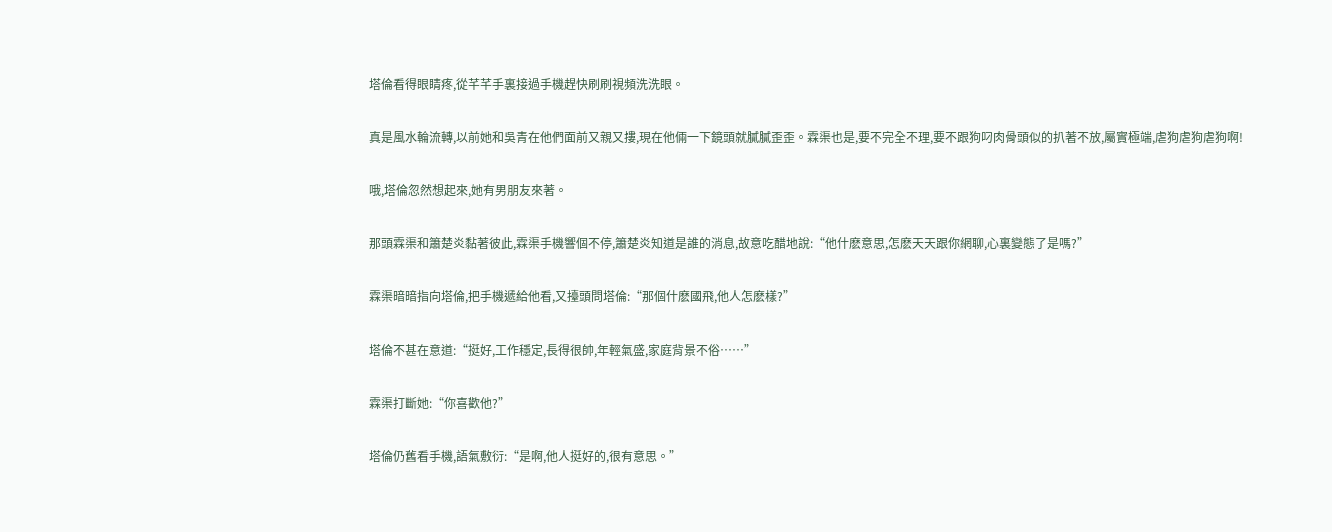塔倫看得眼睛疼,從芊芊手裏接過手機趕快刷刷視頻洗洗眼。

真是風水輪流轉,以前她和吳青在他們面前又親又摟,現在他倆一下鏡頭就膩膩歪歪。霖渠也是,要不完全不理,要不跟狗叼肉骨頭似的扒著不放,屬實極端,虐狗虐狗虐狗啊!

哦,塔倫忽然想起來,她有男朋友來著。

那頭霖渠和簫楚炎黏著彼此,霖渠手機響個不停,簫楚炎知道是誰的消息,故意吃醋地說:“他什麽意思,怎麽天天跟你網聊,心裏變態了是嗎?”

霖渠暗暗指向塔倫,把手機遞給他看,又擡頭問塔倫:“那個什麽國飛,他人怎麽樣?”

塔倫不甚在意道:“挺好,工作穩定,長得很帥,年輕氣盛,家庭背景不俗……”

霖渠打斷她:“你喜歡他?”

塔倫仍舊看手機,語氣敷衍:“是啊,他人挺好的,很有意思。”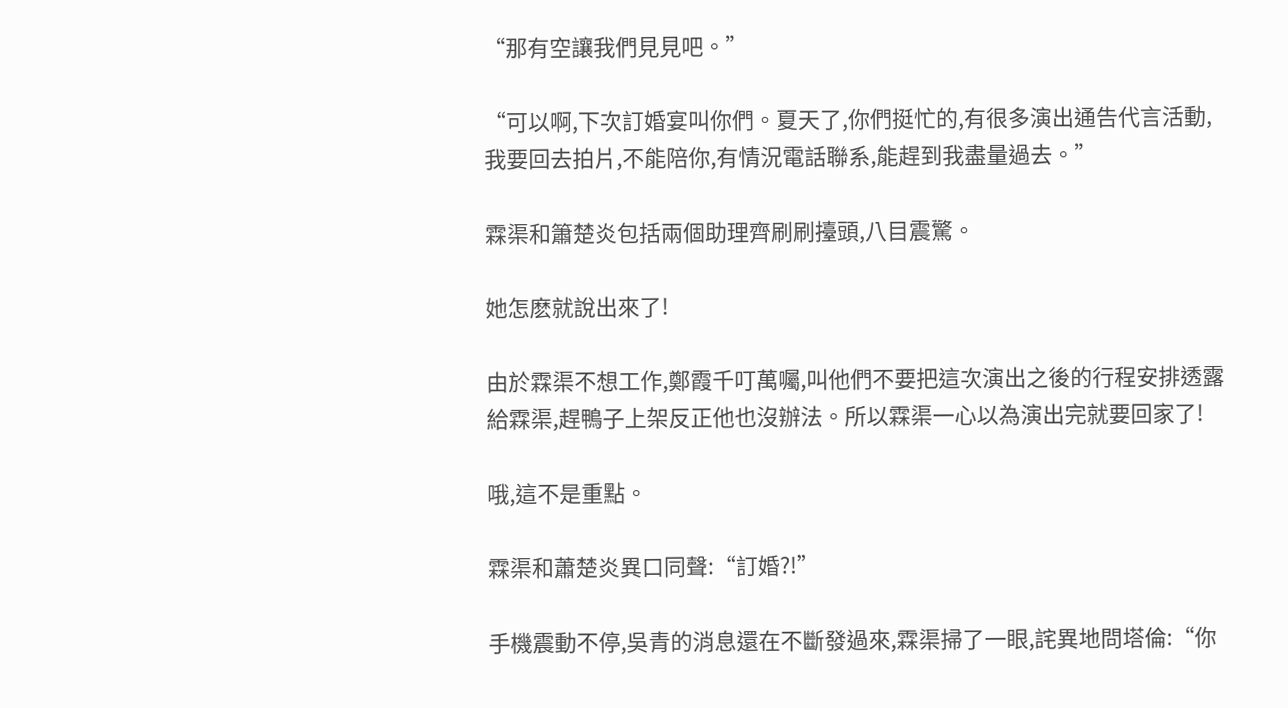“那有空讓我們見見吧。”

“可以啊,下次訂婚宴叫你們。夏天了,你們挺忙的,有很多演出通告代言活動,我要回去拍片,不能陪你,有情況電話聯系,能趕到我盡量過去。”

霖渠和簫楚炎包括兩個助理齊刷刷擡頭,八目震驚。

她怎麽就說出來了!

由於霖渠不想工作,鄭霞千叮萬囑,叫他們不要把這次演出之後的行程安排透露給霖渠,趕鴨子上架反正他也沒辦法。所以霖渠一心以為演出完就要回家了!

哦,這不是重點。

霖渠和蕭楚炎異口同聲:“訂婚?!”

手機震動不停,吳青的消息還在不斷發過來,霖渠掃了一眼,詫異地問塔倫:“你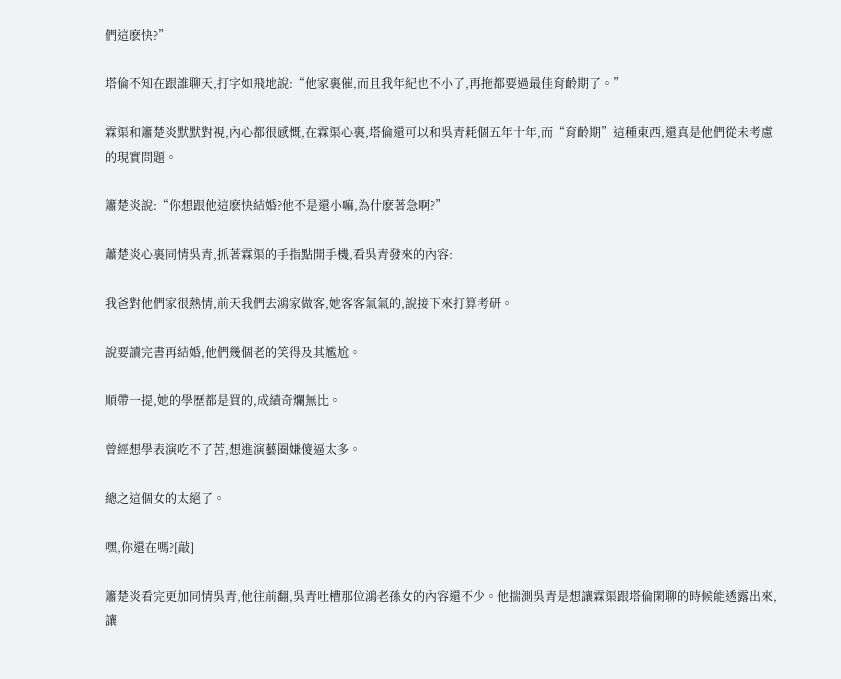們這麽快?”

塔倫不知在跟誰聊天,打字如飛地說:“他家裏催,而且我年紀也不小了,再拖都要過最佳育齡期了。”

霖渠和簫楚炎默默對視,內心都很感慨,在霖渠心裏,塔倫還可以和吳青耗個五年十年,而“育齡期”這種東西,還真是他們從未考慮的現實問題。

簫楚炎說:“你想跟他這麽快結婚?他不是還小嘛,為什麽著急啊?”

蕭楚炎心裏同情吳青,抓著霖渠的手指點開手機,看吳青發來的內容:

我爸對他們家很熱情,前天我們去鴻家做客,她客客氣氣的,說接下來打算考研。

說要讀完書再結婚,他們幾個老的笑得及其尷尬。

順帶一提,她的學歷都是買的,成績奇爛無比。

曾經想學表演吃不了苦,想進演藝圈嫌傻逼太多。

總之這個女的太絕了。

嘿,你還在嗎?[敲]

簫楚炎看完更加同情吳青,他往前翻,吳青吐槽那位鴻老孫女的內容還不少。他揣測吳青是想讓霖渠跟塔倫閑聊的時候能透露出來,讓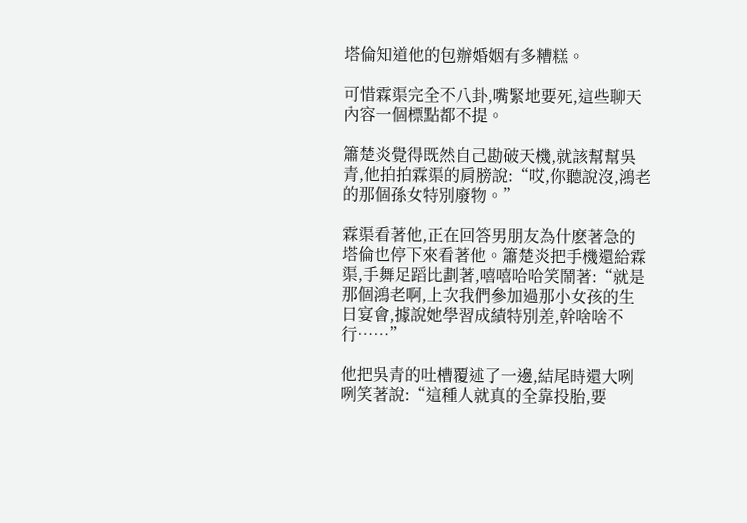塔倫知道他的包辦婚姻有多糟糕。

可惜霖渠完全不八卦,嘴緊地要死,這些聊天內容一個標點都不提。

簫楚炎覺得既然自己勘破天機,就該幫幫吳青,他拍拍霖渠的肩膀說:“哎,你聽說沒,鴻老的那個孫女特別廢物。”

霖渠看著他,正在回答男朋友為什麽著急的塔倫也停下來看著他。簫楚炎把手機還給霖渠,手舞足蹈比劃著,嘻嘻哈哈笑鬧著:“就是那個鴻老啊,上次我們參加過那小女孩的生日宴會,據說她學習成績特別差,幹啥啥不行……”

他把吳青的吐槽覆述了一邊,結尾時還大咧咧笑著說:“這種人就真的全靠投胎,要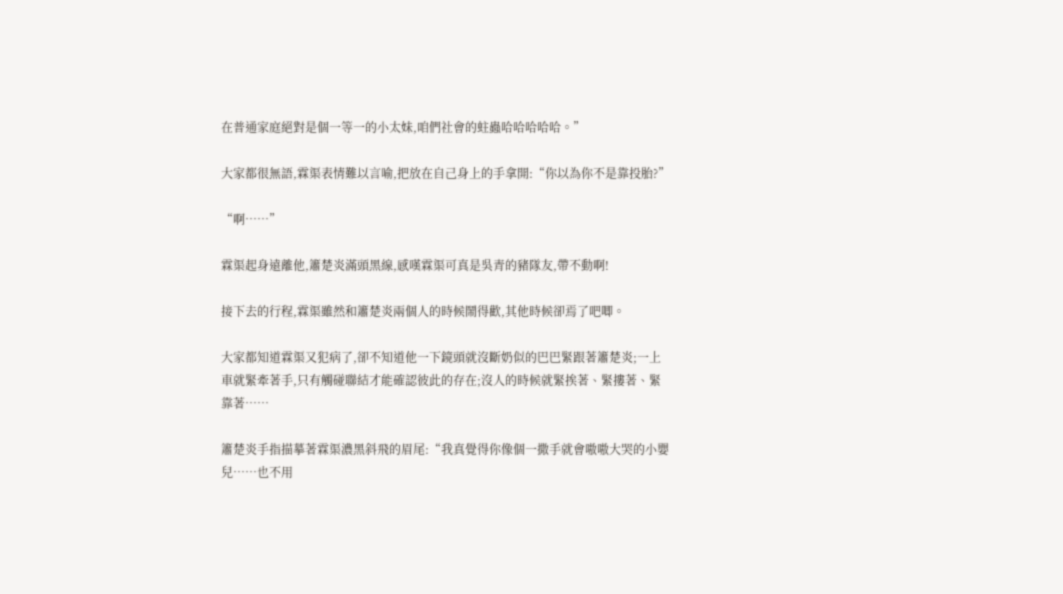在普通家庭絕對是個一等一的小太妹,咱們社會的蛀蟲哈哈哈哈哈。”

大家都很無語,霖渠表情難以言喻,把放在自己身上的手拿開:“你以為你不是靠投胎?”

“啊……”

霖渠起身遠離他,簫楚炎滿頭黑線,感嘆霖渠可真是吳青的豬隊友,帶不動啊!

接下去的行程,霖渠雖然和簫楚炎兩個人的時候鬧得歡,其他時候卻焉了吧唧。

大家都知道霖渠又犯病了,卻不知道他一下鏡頭就沒斷奶似的巴巴緊跟著簫楚炎;一上車就緊牽著手,只有觸碰聯結才能確認彼此的存在;沒人的時候就緊挨著、緊摟著、緊靠著……

簫楚炎手指描摹著霖渠濃黑斜飛的眉尾:“我真覺得你像個一撒手就會嗷嗷大哭的小嬰兒……也不用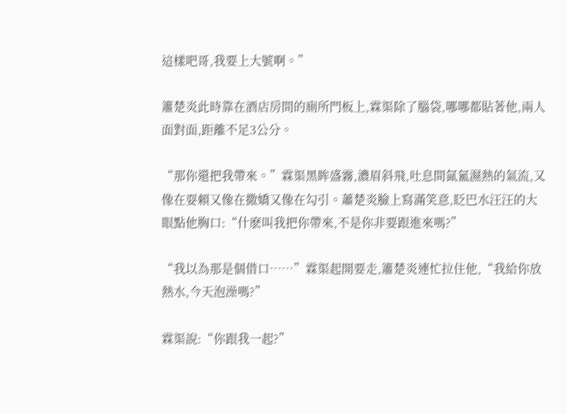這樣吧哥,我要上大號啊。”

簫楚炎此時靠在酒店房間的廁所門板上,霖渠除了腦袋,哪哪都貼著他,兩人面對面,距離不足3公分。

“那你還把我帶來。”霖渠黑眸盛霧,濃眉斜飛,吐息間氤氳濕熱的氣流,又像在耍賴又像在撒嬌又像在勾引。蕭楚炎臉上寫滿笑意,眨巴水汪汪的大眼點他胸口:“什麽叫我把你帶來,不是你非要跟進來嗎?”

“我以為那是個借口……”霖渠起開要走,簫楚炎連忙拉住他,“我給你放熱水,今天泡澡嗎?”

霖渠說:“你跟我一起?”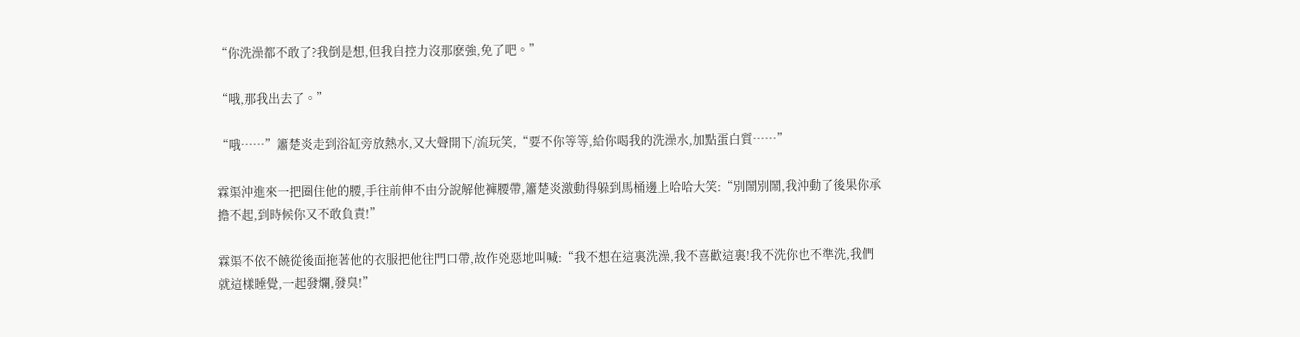“你洗澡都不敢了?我倒是想,但我自控力沒那麽強,免了吧。”

“哦,那我出去了。”

“哦……”簫楚炎走到浴缸旁放熱水,又大聲開下/流玩笑,“要不你等等,給你喝我的洗澡水,加點蛋白質……”

霖渠沖進來一把圈住他的腰,手往前伸不由分說解他褲腰帶,簫楚炎激動得躲到馬桶邊上哈哈大笑:“別鬧別鬧,我沖動了後果你承擔不起,到時候你又不敢負責!”

霖渠不依不饒從後面拖著他的衣服把他往門口帶,故作兇惡地叫喊:“我不想在這裏洗澡,我不喜歡這裏!我不洗你也不準洗,我們就這樣睡覺,一起發爛,發臭!”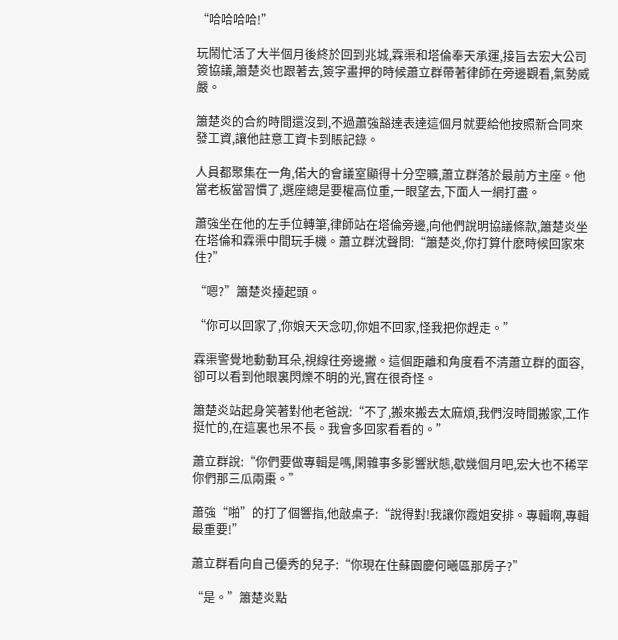“哈哈哈哈!”

玩鬧忙活了大半個月後終於回到兆城,霖渠和塔倫奉天承運,接旨去宏大公司簽協議,簫楚炎也跟著去,簽字畫押的時候蕭立群帶著律師在旁邊觀看,氣勢威嚴。

簫楚炎的合約時間還沒到,不過蕭強豁達表達這個月就要給他按照新合同來發工資,讓他註意工資卡到賬記錄。

人員都聚集在一角,偌大的會議室顯得十分空曠,蕭立群落於最前方主座。他當老板當習慣了,選座總是要權高位重,一眼望去,下面人一網打盡。

蕭強坐在他的左手位轉筆,律師站在塔倫旁邊,向他們說明協議條款,簫楚炎坐在塔倫和霖渠中間玩手機。蕭立群沈聲問:“簫楚炎,你打算什麽時候回家來住?”

“嗯?”簫楚炎擡起頭。

“你可以回家了,你娘天天念叨,你姐不回家,怪我把你趕走。”

霖渠警覺地動動耳朵,視線往旁邊撇。這個距離和角度看不清蕭立群的面容,卻可以看到他眼裏閃爍不明的光,實在很奇怪。

簫楚炎站起身笑著對他老爸說:“不了,搬來搬去太麻煩,我們沒時間搬家,工作挺忙的,在這裏也呆不長。我會多回家看看的。”

蕭立群說:“你們要做專輯是嗎,閑雜事多影響狀態,歇幾個月吧,宏大也不稀罕你們那三瓜兩棗。”

蕭強“啪”的打了個響指,他敲桌子:“說得對!我讓你霞姐安排。專輯啊,專輯最重要!”

蕭立群看向自己優秀的兒子:“你現在住蘇園慶何曦區那房子?”

“是。”簫楚炎點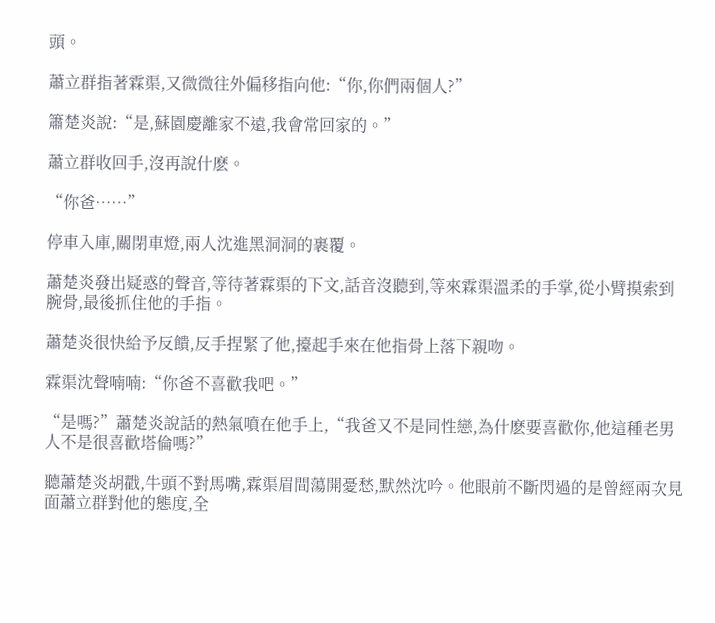頭。

蕭立群指著霖渠,又微微往外偏移指向他:“你,你們兩個人?”

簫楚炎說:“是,蘇園慶離家不遠,我會常回家的。”

蕭立群收回手,沒再說什麽。

“你爸……”

停車入庫,關閉車燈,兩人沈進黑洞洞的裹覆。

蕭楚炎發出疑惑的聲音,等待著霖渠的下文,話音沒聽到,等來霖渠溫柔的手掌,從小臂摸索到腕骨,最後抓住他的手指。

蕭楚炎很快給予反饋,反手捏緊了他,擡起手來在他指骨上落下親吻。

霖渠沈聲喃喃:“你爸不喜歡我吧。”

“是嗎?”蕭楚炎說話的熱氣噴在他手上,“我爸又不是同性戀,為什麽要喜歡你,他這種老男人不是很喜歡塔倫嗎?”

聽蕭楚炎胡戳,牛頭不對馬嘴,霖渠眉間蕩開憂愁,默然沈吟。他眼前不斷閃過的是曾經兩次見面蕭立群對他的態度,全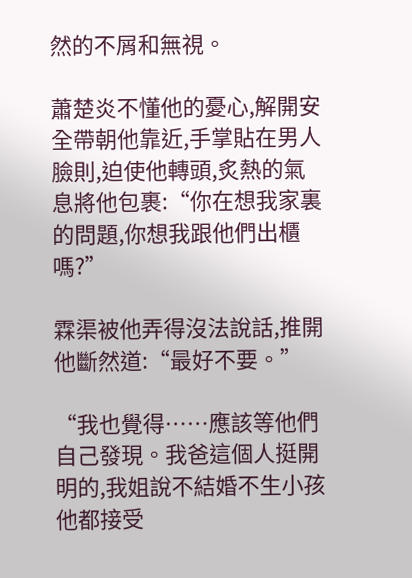然的不屑和無視。

蕭楚炎不懂他的憂心,解開安全帶朝他靠近,手掌貼在男人臉則,迫使他轉頭,炙熱的氣息將他包裹:“你在想我家裏的問題,你想我跟他們出櫃嗎?”

霖渠被他弄得沒法說話,推開他斷然道:“最好不要。”

“我也覺得……應該等他們自己發現。我爸這個人挺開明的,我姐說不結婚不生小孩他都接受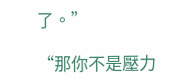了。”

“那你不是壓力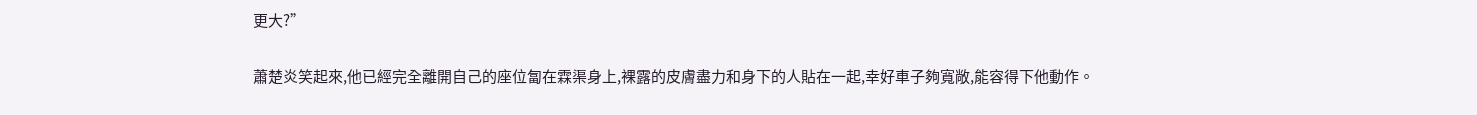更大?”

蕭楚炎笑起來,他已經完全離開自己的座位匐在霖渠身上,裸露的皮膚盡力和身下的人貼在一起,幸好車子夠寬敞,能容得下他動作。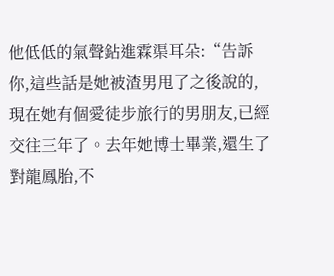他低低的氣聲鉆進霖渠耳朵:“告訴你,這些話是她被渣男甩了之後說的,現在她有個愛徒步旅行的男朋友,已經交往三年了。去年她博士畢業,還生了對龍鳳胎,不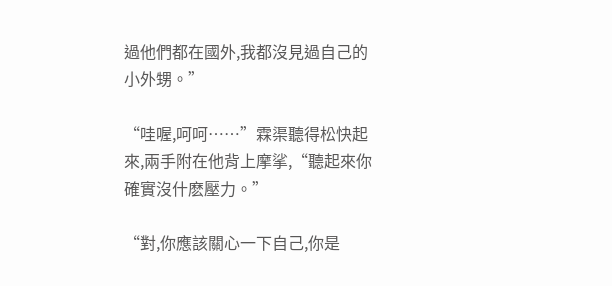過他們都在國外,我都沒見過自己的小外甥。”

“哇喔,呵呵……”霖渠聽得松快起來,兩手附在他背上摩挲,“聽起來你確實沒什麽壓力。”

“對,你應該關心一下自己,你是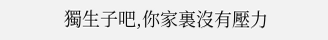獨生子吧,你家裏沒有壓力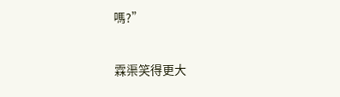嗎?”

霖渠笑得更大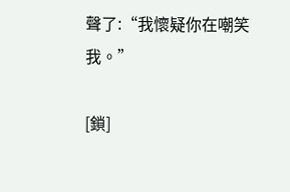聲了:“我懷疑你在嘲笑我。”

[鎖]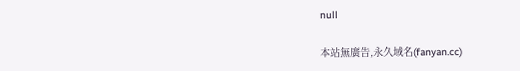null

本站無廣告,永久域名(fanyan.cc)